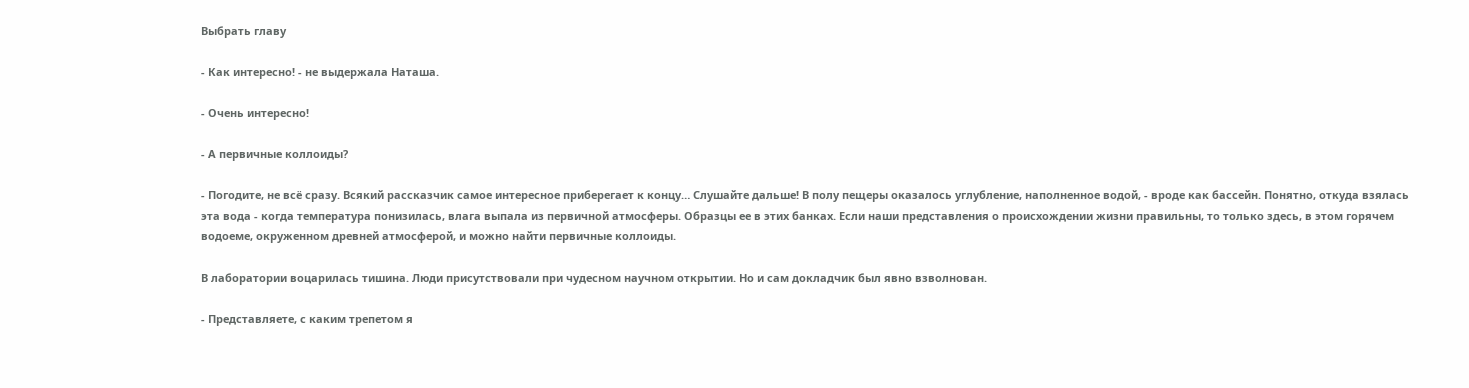Выбрать главу

- Как интересно! - не выдержала Наташа.

- Очень интересно!

- А первичные коллоиды?

- Погодите, не всё сразу. Всякий рассказчик самое интересное приберегает к концу… Слушайте дальше! В полу пещеры оказалось углубление, наполненное водой, - вроде как бассейн. Понятно, откуда взялась эта вода - когда температура понизилась, влага выпала из первичной атмосферы. Образцы ее в этих банках. Если наши представления о происхождении жизни правильны, то только здесь, в этом горячем водоеме, окруженном древней атмосферой, и можно найти первичные коллоиды.

В лаборатории воцарилась тишина. Люди присутствовали при чудесном научном открытии. Но и сам докладчик был явно взволнован.

- Представляете, с каким трепетом я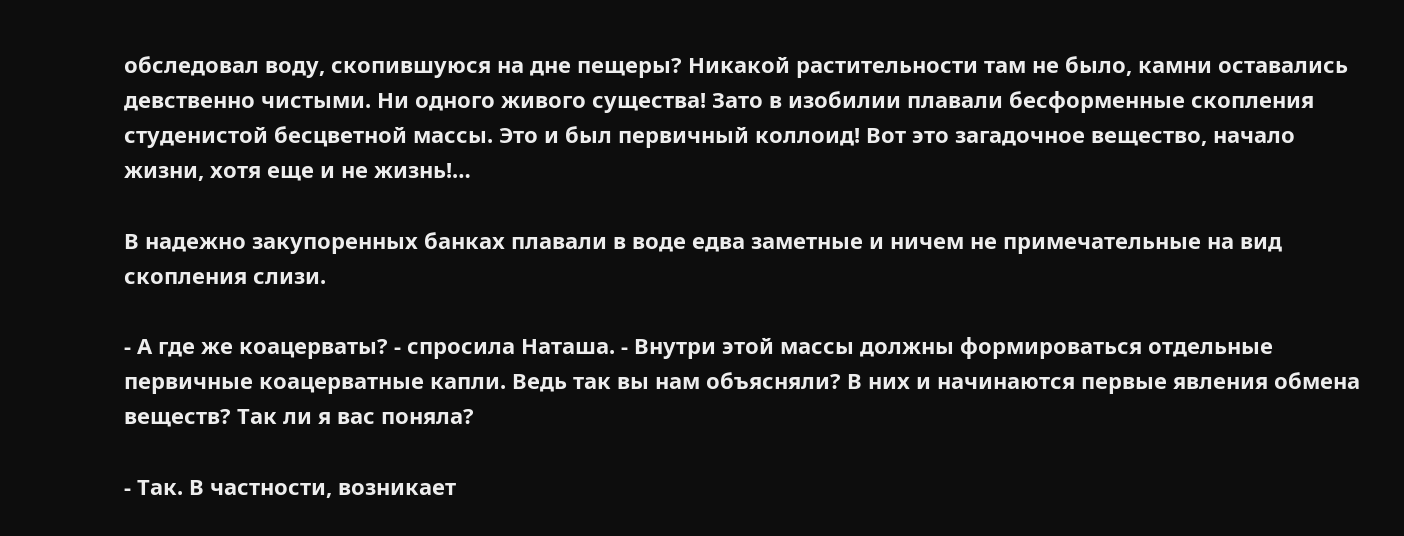обследовал воду, скопившуюся на дне пещеры? Никакой растительности там не было, камни оставались девственно чистыми. Ни одного живого существа! Зато в изобилии плавали бесформенные скопления студенистой бесцветной массы. Это и был первичный коллоид! Вот это загадочное вещество, начало жизни, хотя еще и не жизнь!…

В надежно закупоренных банках плавали в воде едва заметные и ничем не примечательные на вид скопления слизи.

- А где же коацерваты? - спросила Наташа. - Внутри этой массы должны формироваться отдельные первичные коацерватные капли. Ведь так вы нам объясняли? В них и начинаются первые явления обмена веществ? Так ли я вас поняла?

- Так. В частности, возникает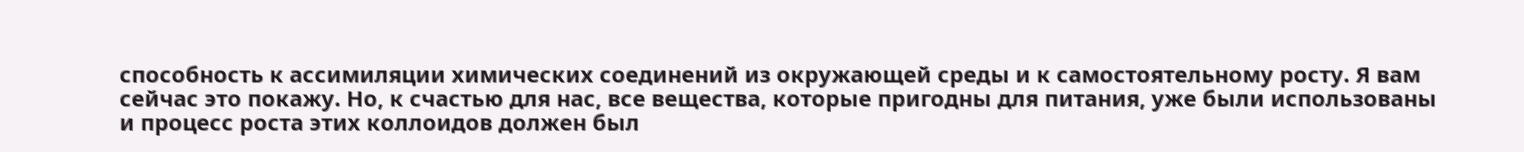способность к ассимиляции химических соединений из окружающей среды и к самостоятельному росту. Я вам сейчас это покажу. Но, к счастью для нас, все вещества, которые пригодны для питания, уже были использованы и процесс роста этих коллоидов должен был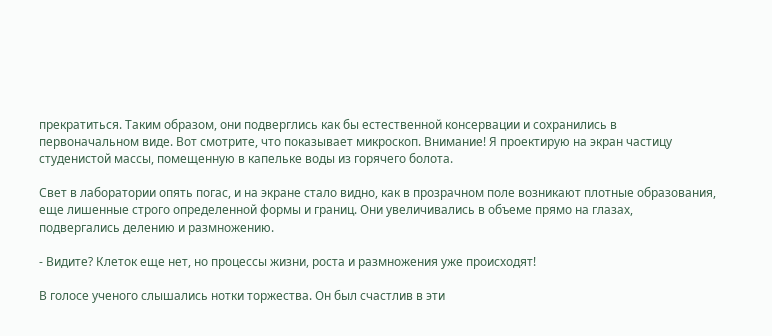прекратиться. Таким образом, они подверглись как бы естественной консервации и сохранились в первоначальном виде. Вот смотрите, что показывает микроскоп. Внимание! Я проектирую на экран частицу студенистой массы, помещенную в капельке воды из горячего болота.

Свет в лаборатории опять погас, и на экране стало видно, как в прозрачном поле возникают плотные образования, еще лишенные строго определенной формы и границ. Они увеличивались в объеме прямо на глазах, подвергались делению и размножению.

- Видите? Клеток еще нет, но процессы жизни, роста и размножения уже происходят!

В голосе ученого слышались нотки торжества. Он был счастлив в эти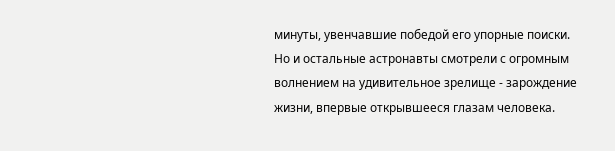минуты, увенчавшие победой его упорные поиски. Но и остальные астронавты смотрели с огромным волнением на удивительное зрелище - зарождение жизни, впервые открывшееся глазам человека.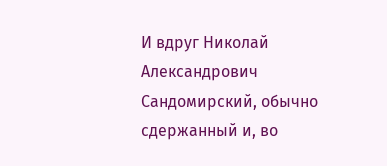И вдруг Николай Александрович Сандомирский, обычно сдержанный и, во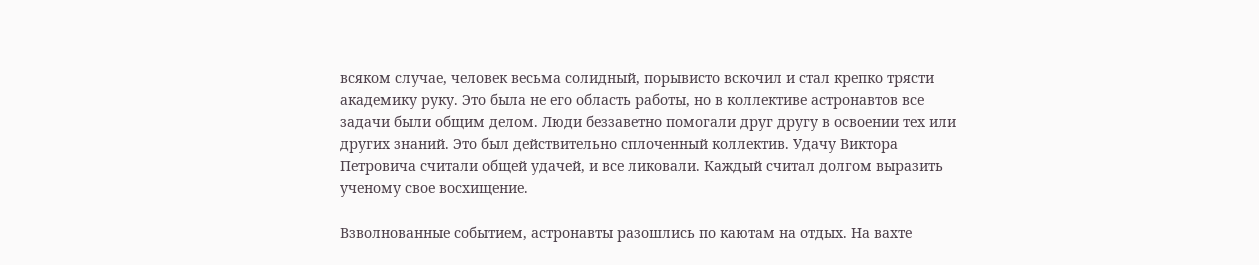всяком случае, человек весьма солидный, порывисто вскочил и стал крепко трясти академику руку. Это была не его область работы, но в коллективе астронавтов все задачи были общим делом. Люди беззаветно помогали друг другу в освоении тех или других знаний. Это был действительно сплоченный коллектив. Удачу Виктора Петровича считали общей удачей, и все ликовали. Каждый считал долгом выразить ученому свое восхищение.

Взволнованные событием, астронавты разошлись по каютам на отдых. На вахте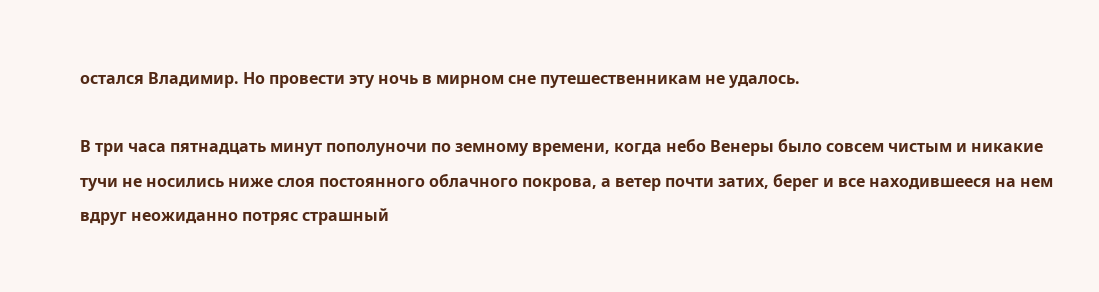остался Владимир. Но провести эту ночь в мирном сне путешественникам не удалось.

В три часа пятнадцать минут пополуночи по земному времени, когда небо Венеры было совсем чистым и никакие тучи не носились ниже слоя постоянного облачного покрова, а ветер почти затих, берег и все находившееся на нем вдруг неожиданно потряс страшный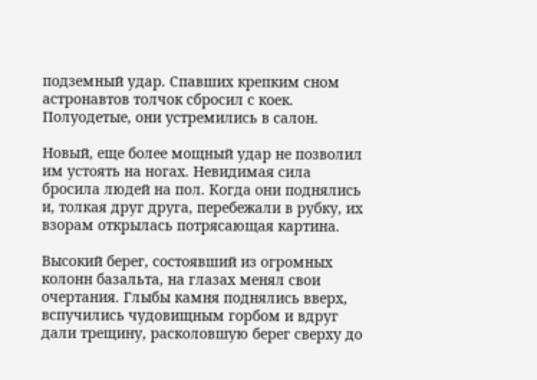подземный удар. Спавших крепким сном астронавтов толчок сбросил с коек. Полуодетые, они устремились в салон.

Новый, еще более мощный удар не позволил им устоять на ногах. Невидимая сила бросила людей на пол. Когда они поднялись и, толкая друг друга, перебежали в рубку, их взорам открылась потрясающая картина.

Высокий берег, состоявший из огромных колонн базальта, на глазах менял свои очертания. Глыбы камня поднялись вверх, вспучились чудовищным горбом и вдруг дали трещину, расколовшую берег сверху до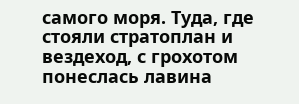самого моря. Туда, где стояли стратоплан и вездеход, с грохотом понеслась лавина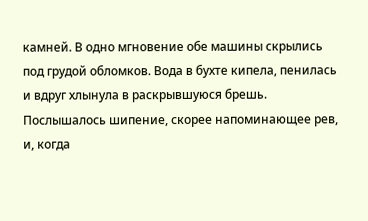камней. В одно мгновение обе машины скрылись под грудой обломков. Вода в бухте кипела, пенилась и вдруг хлынула в раскрывшуюся брешь. Послышалось шипение, скорее напоминающее рев, и, когда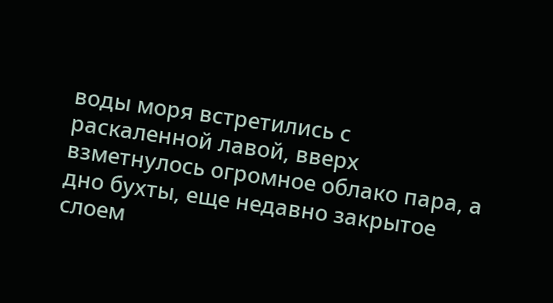воды моря встретились с раскаленной лавой, вверх взметнулось огромное облако пара, а дно бухты, еще недавно закрытое слоем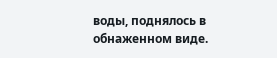воды, поднялось в обнаженном виде.